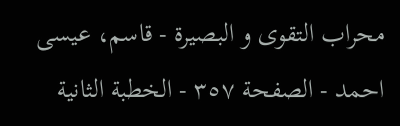محراب التقوى و البصيرة - قاسم، عيسى احمد - الصفحة ٣٥٧ - الخطبة الثانية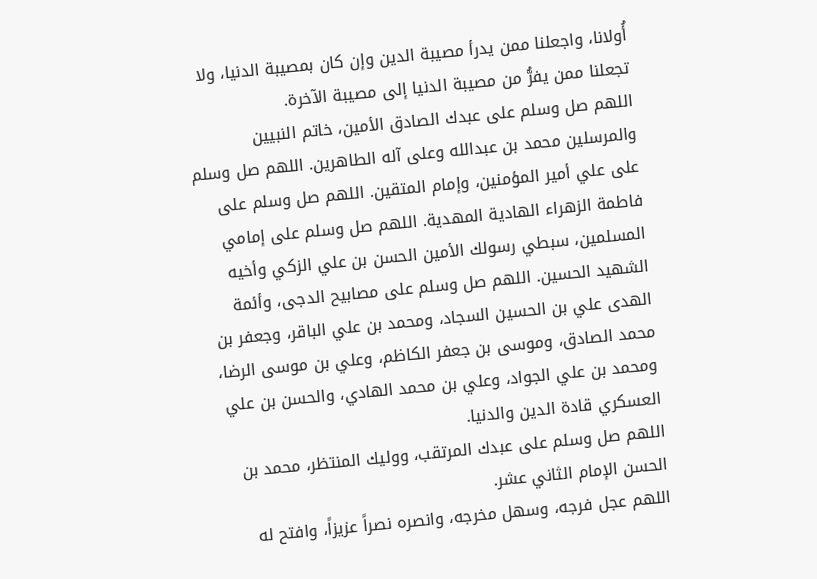أُولانا، واجعلنا ممن يدرأ مصيبة الدين وإن كان بمصيبة الدنيا، ولا تجعلنا ممن يفرُّ من مصيبة الدنيا إلى مصيبة الآخرة.
اللهم صل وسلم على عبدك الصادق الأمين، خاتم النبيين والمرسلين محمد بن عبدالله وعلى آله الطاهرين. اللهم صل وسلم على علي أمير المؤمنين، وإمام المتقين. اللهم صل وسلم على فاطمة الزهراء الهادية المهدية. اللهم صل وسلم على إمامي المسلمين، سبطي رسولك الأمين الحسن بن علي الزكي وأخيه الشهيد الحسين. اللهم صل وسلم على مصابيح الدجى، وأئمة الهدى علي بن الحسين السجاد، ومحمد بن علي الباقر، وجعفر بن محمد الصادق، وموسى بن جعفر الكاظم، وعلي بن موسى الرضا، ومحمد بن علي الجواد، وعلي بن محمد الهادي، والحسن بن علي العسكري قادة الدين والدنيا.
اللهم صل وسلم على عبدك المرتقب، ووليك المنتظر، محمد بن الحسن الإمام الثاني عشر.
اللهم عجل فرجه، وسهل مخرجه، وانصره نصراً عزيزاً، وافتح له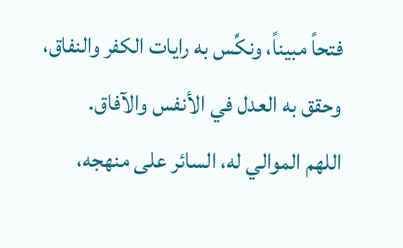فتحاً مبيناً، ونكِّس به رايات الكفر والنفاق، وحقق به العدل في الأنفس والآفاق.
اللهم الموالي له، السائر على منهجه،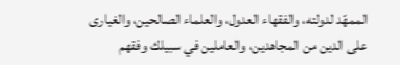الممهّد لدولته، والفقهاء العدول، والعلماء الصالحين، والغيارى على الدين من المجاهدين، والعاملين في سبيلك وفقهم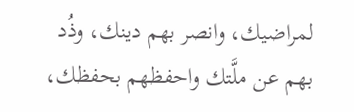لمراضيك، وانصر بهم دينك، وذُد بهم عن ملَّتك واحفظهم بحفظك،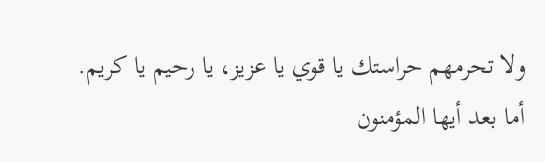ولا تحرمهم حراستك يا قوي يا عزيز، يا رحيم يا كريم.
أما بعد أيها المؤمنون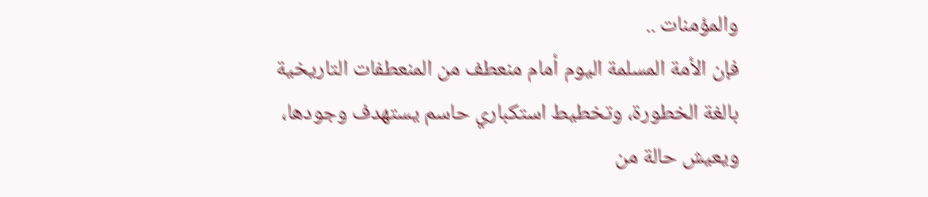والمؤمنات ..
فإن الأمة المسلمة اليوم أمام منعطف من المنعطفات التاريخية بالغة الخطورة، وتخطيط استكباري حاسم يستهدف وجودها، ويعيش حالة من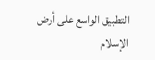التطبيق الواسع على أرض الإسلام